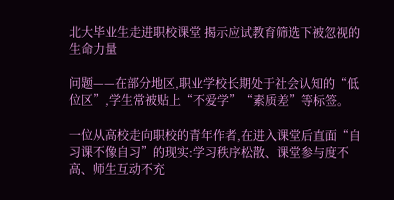北大毕业生走进职校课堂 揭示应试教育筛选下被忽视的生命力量

问题——在部分地区,职业学校长期处于社会认知的“低位区”,学生常被贴上“不爱学”“素质差”等标签。

一位从高校走向职校的青年作者,在进入课堂后直面“自习课不像自习”的现实:学习秩序松散、课堂参与度不高、师生互动不充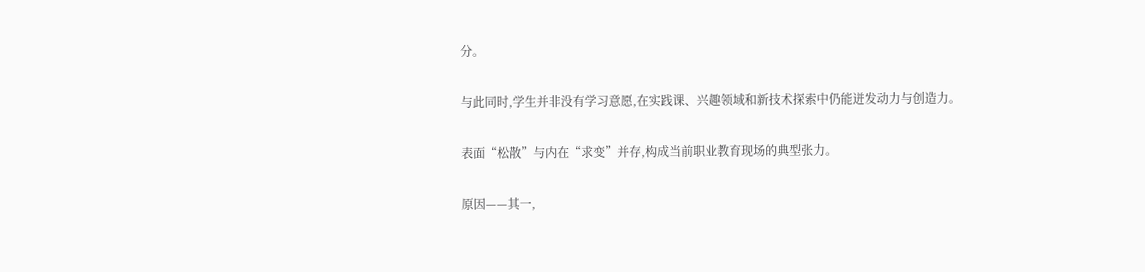分。

与此同时,学生并非没有学习意愿,在实践课、兴趣领域和新技术探索中仍能迸发动力与创造力。

表面“松散”与内在“求变”并存,构成当前职业教育现场的典型张力。

原因——其一,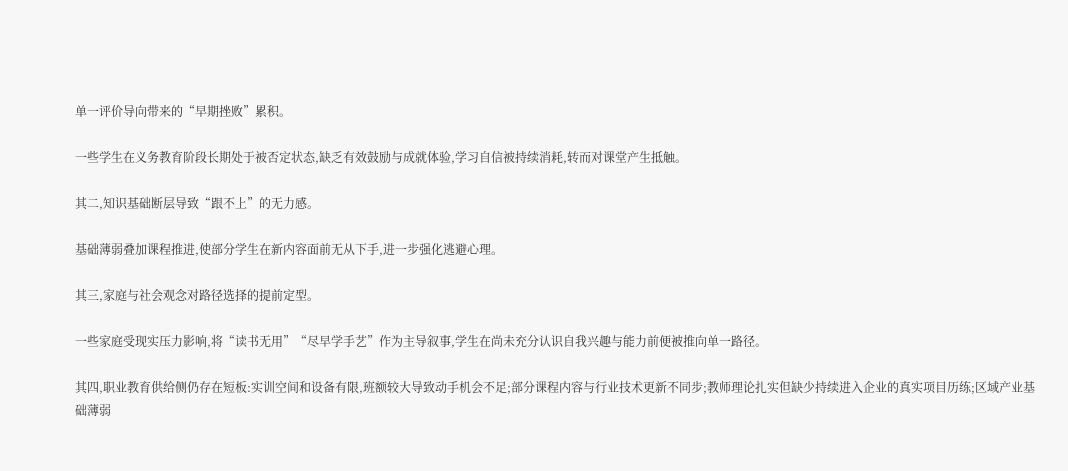单一评价导向带来的“早期挫败”累积。

一些学生在义务教育阶段长期处于被否定状态,缺乏有效鼓励与成就体验,学习自信被持续消耗,转而对课堂产生抵触。

其二,知识基础断层导致“跟不上”的无力感。

基础薄弱叠加课程推进,使部分学生在新内容面前无从下手,进一步强化逃避心理。

其三,家庭与社会观念对路径选择的提前定型。

一些家庭受现实压力影响,将“读书无用”“尽早学手艺”作为主导叙事,学生在尚未充分认识自我兴趣与能力前便被推向单一路径。

其四,职业教育供给侧仍存在短板:实训空间和设备有限,班额较大导致动手机会不足;部分课程内容与行业技术更新不同步;教师理论扎实但缺少持续进入企业的真实项目历练;区域产业基础薄弱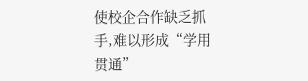使校企合作缺乏抓手,难以形成“学用贯通”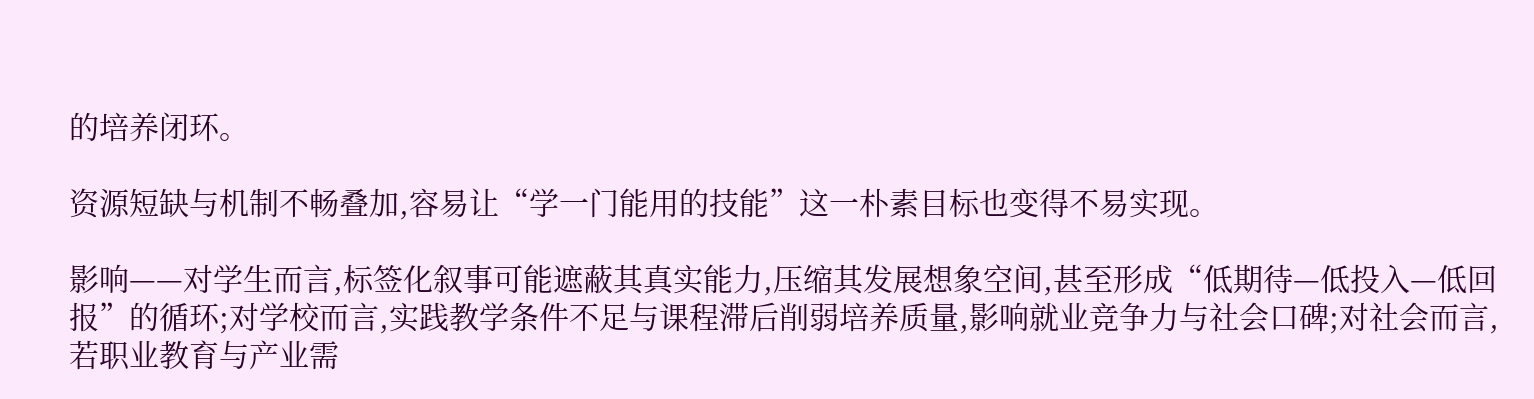的培养闭环。

资源短缺与机制不畅叠加,容易让“学一门能用的技能”这一朴素目标也变得不易实现。

影响——对学生而言,标签化叙事可能遮蔽其真实能力,压缩其发展想象空间,甚至形成“低期待—低投入—低回报”的循环;对学校而言,实践教学条件不足与课程滞后削弱培养质量,影响就业竞争力与社会口碑;对社会而言,若职业教育与产业需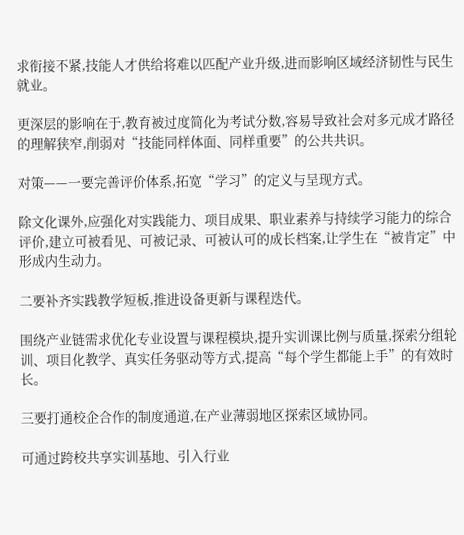求衔接不紧,技能人才供给将难以匹配产业升级,进而影响区域经济韧性与民生就业。

更深层的影响在于,教育被过度简化为考试分数,容易导致社会对多元成才路径的理解狭窄,削弱对“技能同样体面、同样重要”的公共共识。

对策——一要完善评价体系,拓宽“学习”的定义与呈现方式。

除文化课外,应强化对实践能力、项目成果、职业素养与持续学习能力的综合评价,建立可被看见、可被记录、可被认可的成长档案,让学生在“被肯定”中形成内生动力。

二要补齐实践教学短板,推进设备更新与课程迭代。

围绕产业链需求优化专业设置与课程模块,提升实训课比例与质量,探索分组轮训、项目化教学、真实任务驱动等方式,提高“每个学生都能上手”的有效时长。

三要打通校企合作的制度通道,在产业薄弱地区探索区域协同。

可通过跨校共享实训基地、引入行业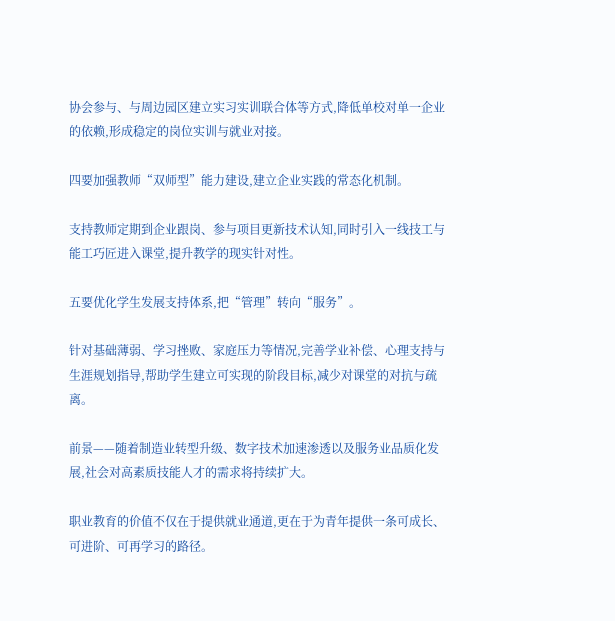协会参与、与周边园区建立实习实训联合体等方式,降低单校对单一企业的依赖,形成稳定的岗位实训与就业对接。

四要加强教师“双师型”能力建设,建立企业实践的常态化机制。

支持教师定期到企业跟岗、参与项目更新技术认知,同时引入一线技工与能工巧匠进入课堂,提升教学的现实针对性。

五要优化学生发展支持体系,把“管理”转向“服务”。

针对基础薄弱、学习挫败、家庭压力等情况,完善学业补偿、心理支持与生涯规划指导,帮助学生建立可实现的阶段目标,减少对课堂的对抗与疏离。

前景——随着制造业转型升级、数字技术加速渗透以及服务业品质化发展,社会对高素质技能人才的需求将持续扩大。

职业教育的价值不仅在于提供就业通道,更在于为青年提供一条可成长、可进阶、可再学习的路径。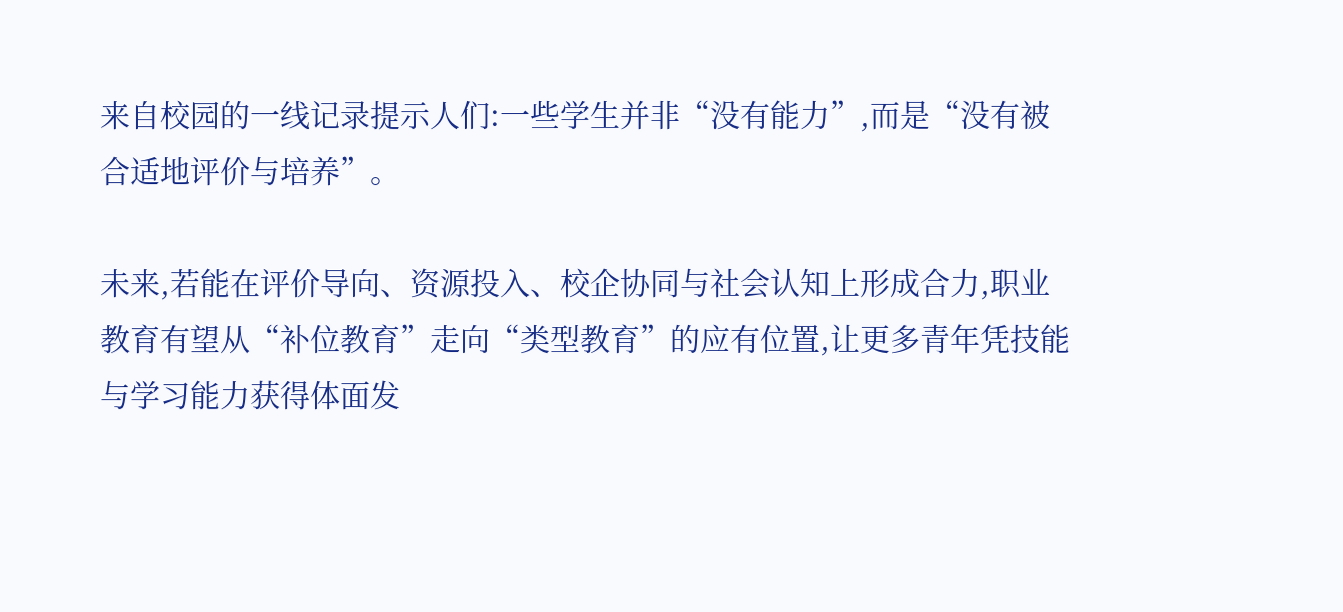来自校园的一线记录提示人们:一些学生并非“没有能力”,而是“没有被合适地评价与培养”。

未来,若能在评价导向、资源投入、校企协同与社会认知上形成合力,职业教育有望从“补位教育”走向“类型教育”的应有位置,让更多青年凭技能与学习能力获得体面发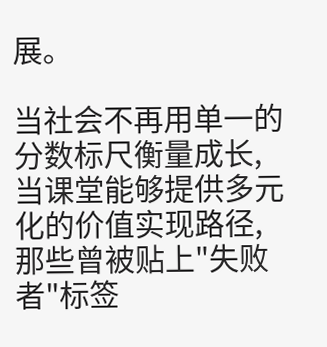展。

当社会不再用单一的分数标尺衡量成长,当课堂能够提供多元化的价值实现路径,那些曾被贴上"失败者"标签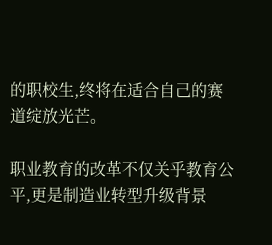的职校生,终将在适合自己的赛道绽放光芒。

职业教育的改革不仅关乎教育公平,更是制造业转型升级背景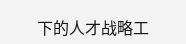下的人才战略工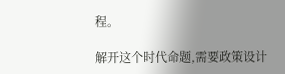程。

解开这个时代命题,需要政策设计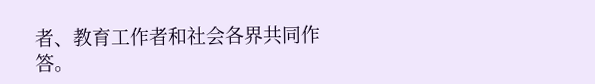者、教育工作者和社会各界共同作答。